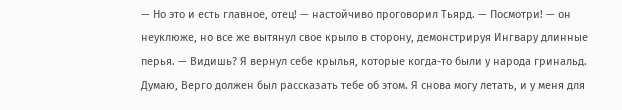— Но это и есть главное, отец! — настойчиво проговорил Тьярд. — Посмотри! — он неуклюже, но все же вытянул свое крыло в сторону, демонстрируя Ингвару длинные перья. — Видишь? Я вернул себе крылья, которые когда-то были у народа гринальд. Думаю, Верго должен был рассказать тебе об этом. Я снова могу летать, и у меня для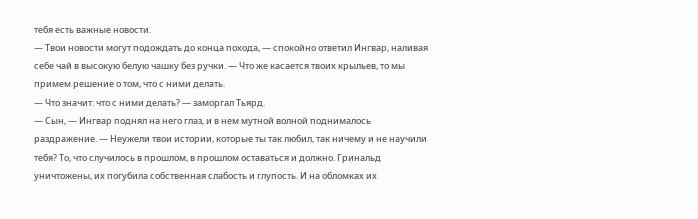тебя есть важные новости.
— Твои новости могут подождать до конца похода, — спокойно ответил Ингвар, наливая себе чай в высокую белую чашку без ручки. — Что же касается твоих крыльев, то мы примем решение о том, что с ними делать.
— Что значит: что с ними делать? — заморгал Тьярд.
— Сын, — Ингвар поднял на него глаз, и в нем мутной волной поднималось раздражение. — Неужели твои истории, которые ты так любил, так ничему и не научили тебя? То, что случилось в прошлом, в прошлом оставаться и должно. Гринальд уничтожены, их погубила собственная слабость и глупость. И на обломках их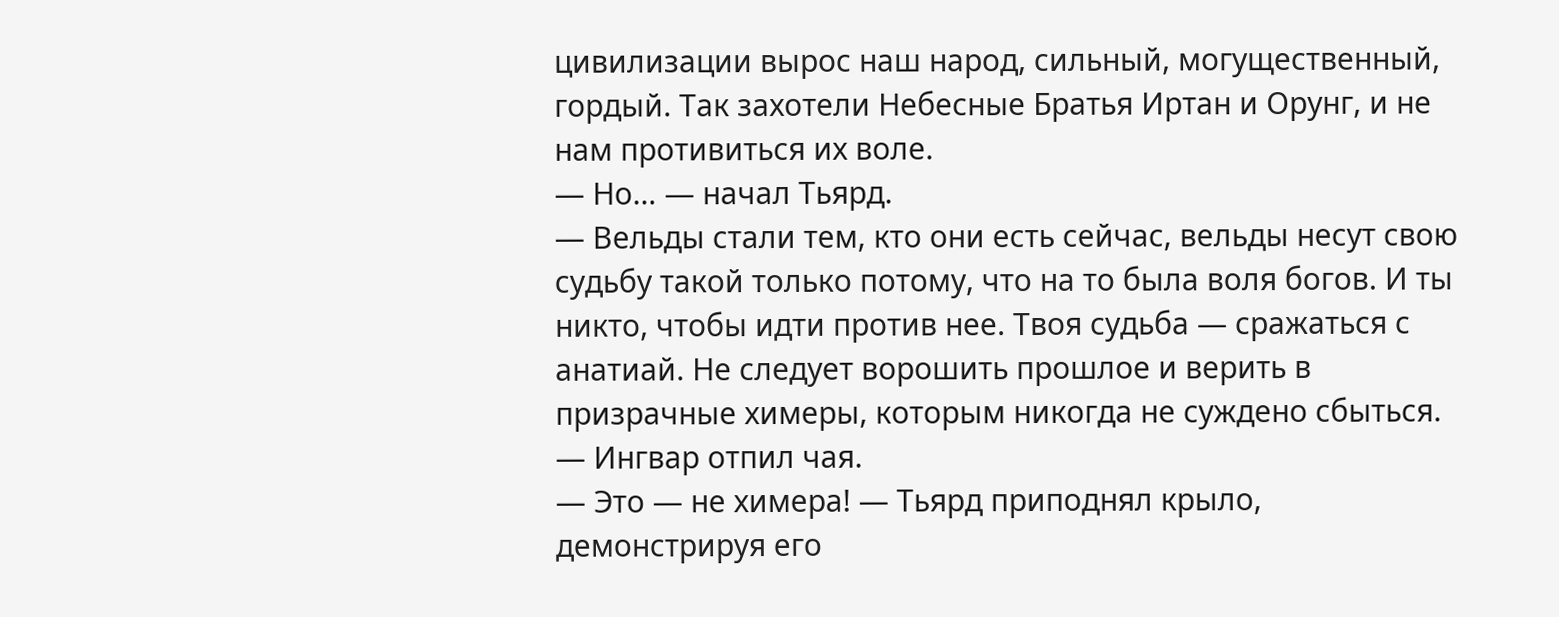цивилизации вырос наш народ, сильный, могущественный, гордый. Так захотели Небесные Братья Иртан и Орунг, и не нам противиться их воле.
— Но… — начал Тьярд.
— Вельды стали тем, кто они есть сейчас, вельды несут свою судьбу такой только потому, что на то была воля богов. И ты никто, чтобы идти против нее. Твоя судьба — сражаться с анатиай. Не следует ворошить прошлое и верить в призрачные химеры, которым никогда не суждено сбыться. — Ингвар отпил чая.
— Это — не химера! — Тьярд приподнял крыло, демонстрируя его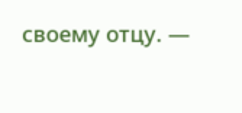своему отцу. —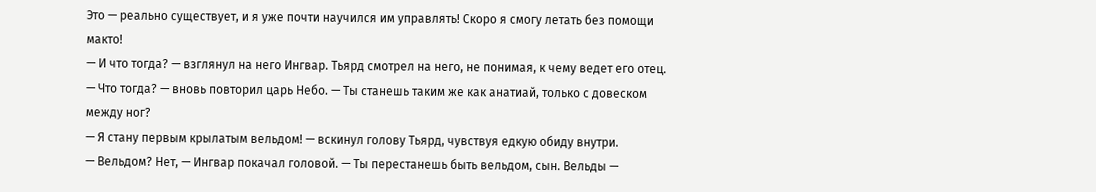Это — реально существует, и я уже почти научился им управлять! Скоро я смогу летать без помощи макто!
— И что тогда? — взглянул на него Ингвар. Тьярд смотрел на него, не понимая, к чему ведет его отец. — Что тогда? — вновь повторил царь Небо. — Ты станешь таким же как анатиай, только с довеском между ног?
— Я стану первым крылатым вельдом! — вскинул голову Тьярд, чувствуя едкую обиду внутри.
— Вельдом? Нет, — Ингвар покачал головой. — Ты перестанешь быть вельдом, сын. Вельды —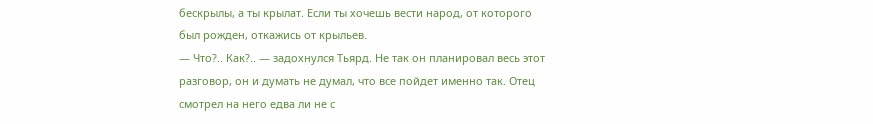бескрылы, а ты крылат. Если ты хочешь вести народ, от которого был рожден, откажись от крыльев.
— Что?.. Как?.. — задохнулся Тьярд. Не так он планировал весь этот разговор, он и думать не думал, что все пойдет именно так. Отец смотрел на него едва ли не с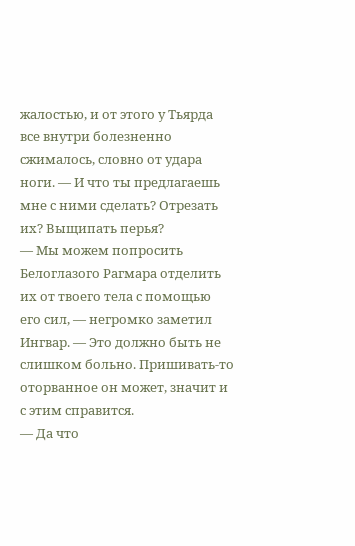жалостью, и от этого у Тьярда все внутри болезненно сжималось, словно от удара ноги. — И что ты предлагаешь мне с ними сделать? Отрезать их? Выщипать перья?
— Мы можем попросить Белоглазого Рагмара отделить их от твоего тела с помощью его сил, — негромко заметил Ингвар. — Это должно быть не слишком больно. Пришивать-то оторванное он может, значит и с этим справится.
— Да что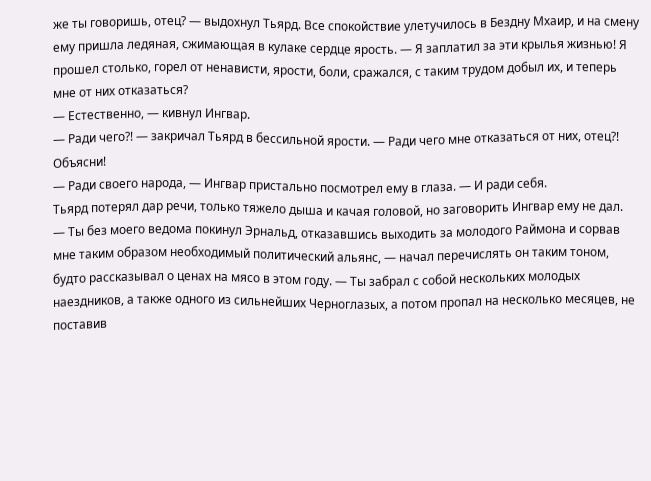же ты говоришь, отец? — выдохнул Тьярд. Все спокойствие улетучилось в Бездну Мхаир, и на смену ему пришла ледяная, сжимающая в кулаке сердце ярость. — Я заплатил за эти крылья жизнью! Я прошел столько, горел от ненависти, ярости, боли, сражался, с таким трудом добыл их, и теперь мне от них отказаться?
— Естественно, — кивнул Ингвар.
— Ради чего?! — закричал Тьярд в бессильной ярости. — Ради чего мне отказаться от них, отец?! Объясни!
— Ради своего народа, — Ингвар пристально посмотрел ему в глаза. — И ради себя.
Тьярд потерял дар речи, только тяжело дыша и качая головой, но заговорить Ингвар ему не дал.
— Ты без моего ведома покинул Эрнальд, отказавшись выходить за молодого Раймона и сорвав мне таким образом необходимый политический альянс, — начал перечислять он таким тоном, будто рассказывал о ценах на мясо в этом году. — Ты забрал с собой нескольких молодых наездников, а также одного из сильнейших Черноглазых, а потом пропал на несколько месяцев, не поставив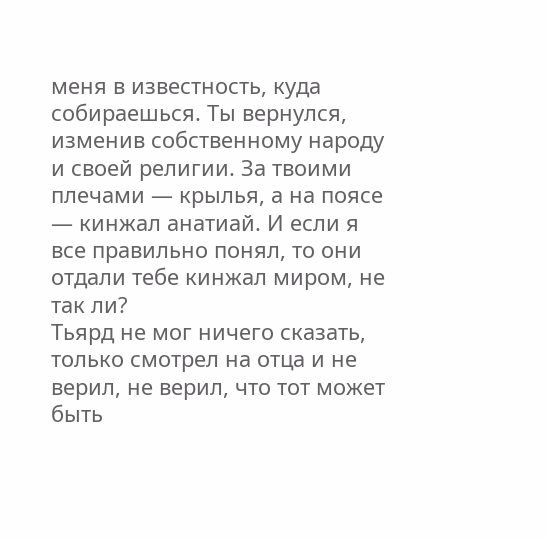меня в известность, куда собираешься. Ты вернулся, изменив собственному народу и своей религии. За твоими плечами — крылья, а на поясе — кинжал анатиай. И если я все правильно понял, то они отдали тебе кинжал миром, не так ли?
Тьярд не мог ничего сказать, только смотрел на отца и не верил, не верил, что тот может быть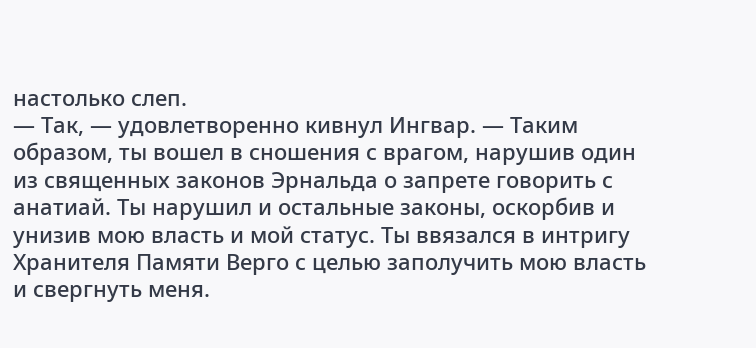настолько слеп.
— Так, — удовлетворенно кивнул Ингвар. — Таким образом, ты вошел в сношения с врагом, нарушив один из священных законов Эрнальда о запрете говорить с анатиай. Ты нарушил и остальные законы, оскорбив и унизив мою власть и мой статус. Ты ввязался в интригу Хранителя Памяти Верго с целью заполучить мою власть и свергнуть меня.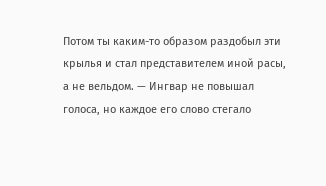Потом ты каким-то образом раздобыл эти крылья и стал представителем иной расы, а не вельдом. — Ингвар не повышал голоса, но каждое его слово стегало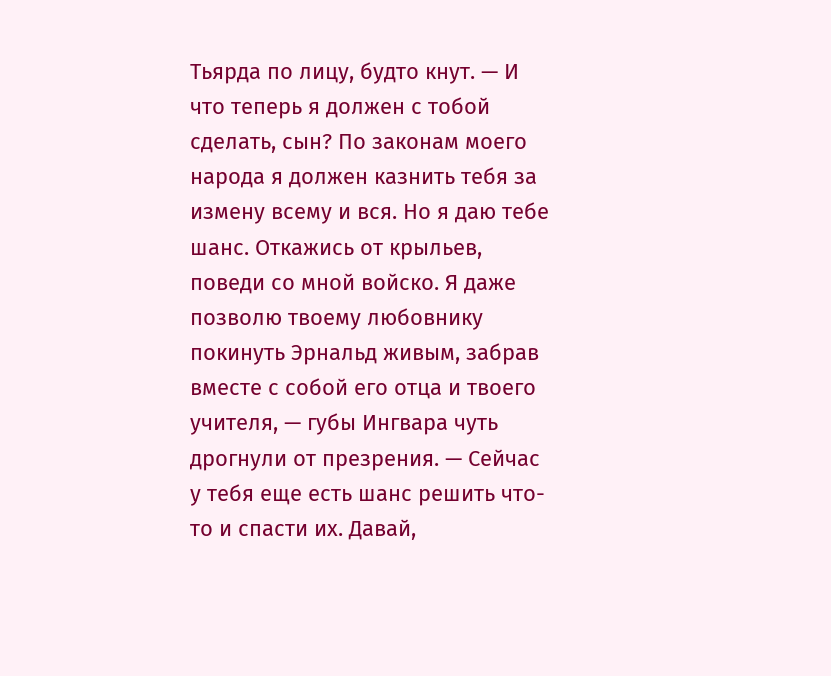Тьярда по лицу, будто кнут. — И что теперь я должен с тобой сделать, сын? По законам моего народа я должен казнить тебя за измену всему и вся. Но я даю тебе шанс. Откажись от крыльев, поведи со мной войско. Я даже позволю твоему любовнику покинуть Эрнальд живым, забрав вместе с собой его отца и твоего учителя, — губы Ингвара чуть дрогнули от презрения. — Сейчас у тебя еще есть шанс решить что-то и спасти их. Давай,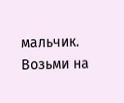мальчик. Возьми на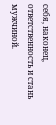себя, наконец, ответственность и стань мужчиной.